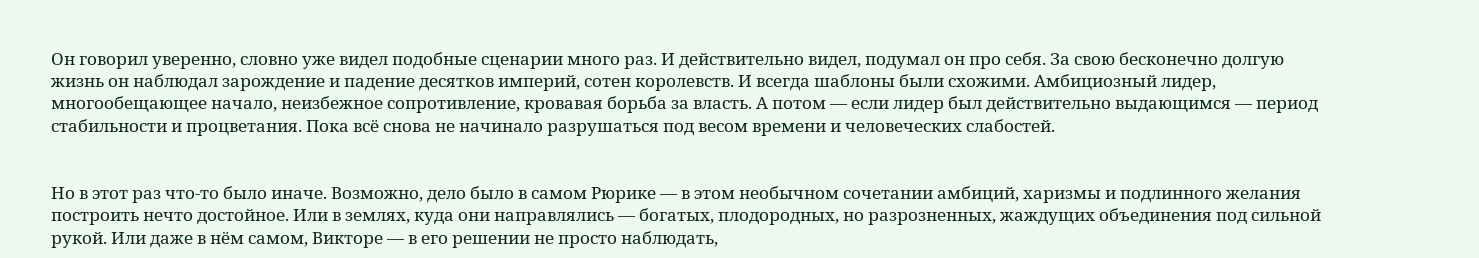Он говорил уверенно, словно уже видел подобные сценарии много раз. И действительно видел, подумал он про себя. За свою бесконечно долгую жизнь он наблюдал зарождение и падение десятков империй, сотен королевств. И всегда шаблоны были схожими. Амбициозный лидер, многообещающее начало, неизбежное сопротивление, кровавая борьба за власть. А потом — если лидер был действительно выдающимся — период стабильности и процветания. Пока всё снова не начинало разрушаться под весом времени и человеческих слабостей.


Но в этот раз что-то было иначе. Возможно, дело было в самом Рюрике — в этом необычном сочетании амбиций, харизмы и подлинного желания построить нечто достойное. Или в землях, куда они направлялись — богатых, плодородных, но разрозненных, жаждущих объединения под сильной рукой. Или даже в нём самом, Викторе — в его решении не просто наблюдать,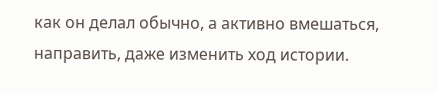как он делал обычно, а активно вмешаться, направить, даже изменить ход истории.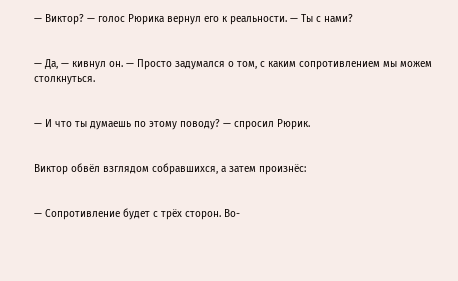— Виктор? — голос Рюрика вернул его к реальности. — Ты с нами?


— Да, — кивнул он. — Просто задумался о том, с каким сопротивлением мы можем столкнуться.


— И что ты думаешь по этому поводу? — спросил Рюрик.


Виктор обвёл взглядом собравшихся, а затем произнёс:


— Сопротивление будет с трёх сторон. Во-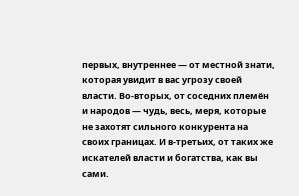первых, внутреннее — от местной знати, которая увидит в вас угрозу своей власти. Во-вторых, от соседних племён и народов — чудь, весь, меря, которые не захотят сильного конкурента на своих границах. И в-третьих, от таких же искателей власти и богатства, как вы сами.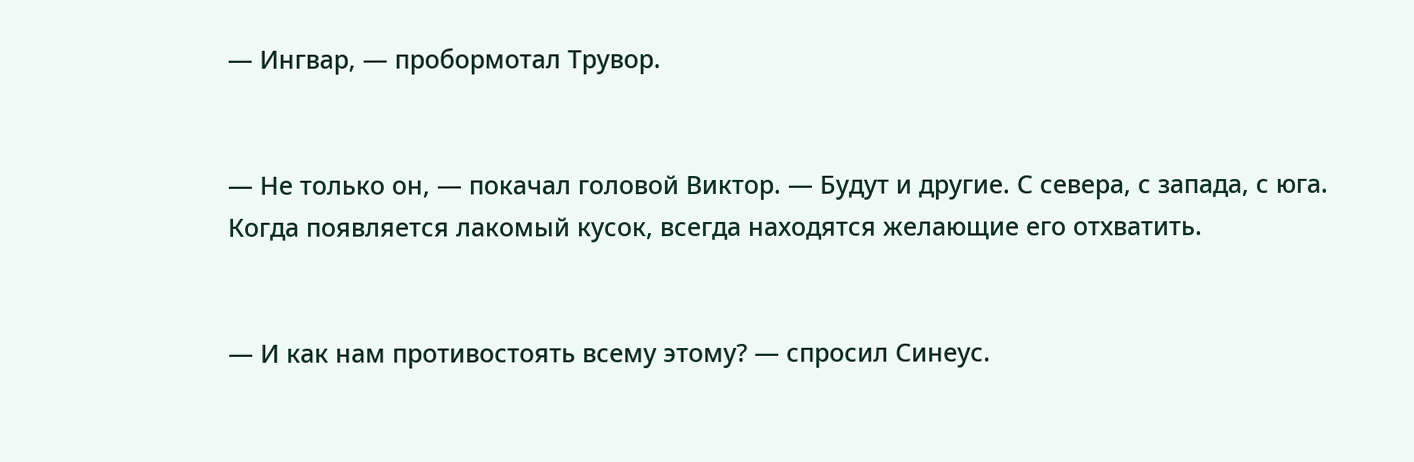— Ингвар, — пробормотал Трувор.


— Не только он, — покачал головой Виктор. — Будут и другие. С севера, с запада, с юга. Когда появляется лакомый кусок, всегда находятся желающие его отхватить.


— И как нам противостоять всему этому? — спросил Синеус.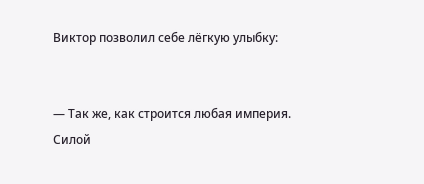Виктор позволил себе лёгкую улыбку:


— Так же, как строится любая империя. Силой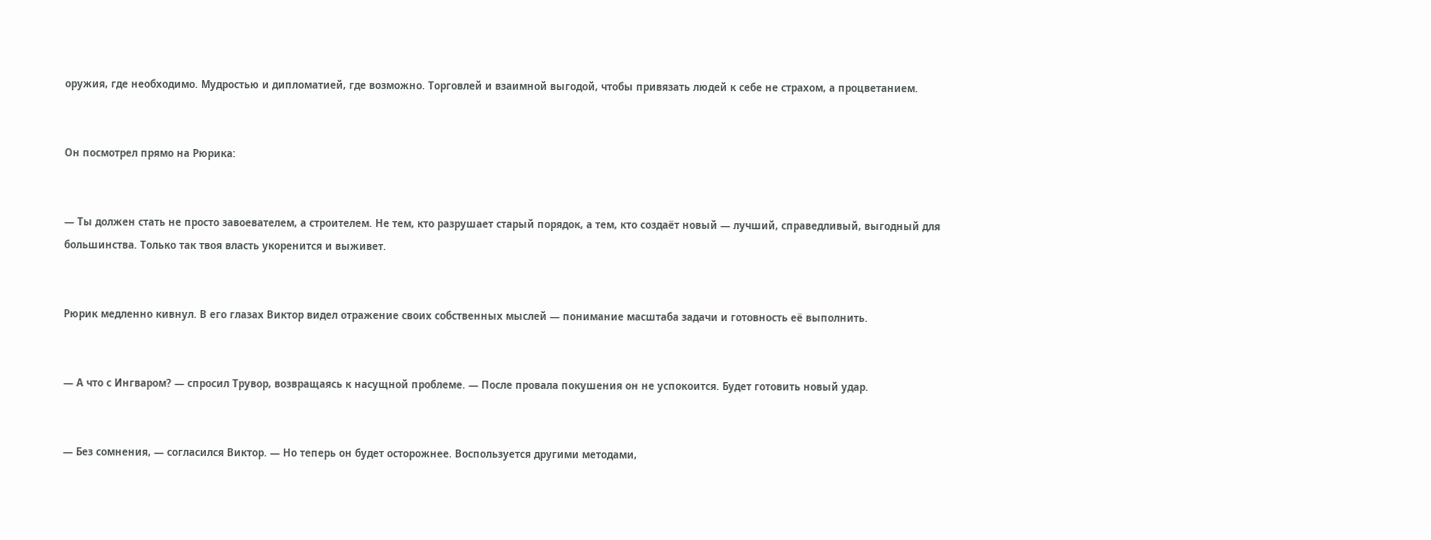оружия, где необходимо. Мудростью и дипломатией, где возможно. Торговлей и взаимной выгодой, чтобы привязать людей к себе не страхом, а процветанием.


Он посмотрел прямо на Рюрика:


— Ты должен стать не просто завоевателем, а строителем. Не тем, кто разрушает старый порядок, а тем, кто создаёт новый — лучший, справедливый, выгодный для большинства. Только так твоя власть укоренится и выживет.


Рюрик медленно кивнул. В его глазах Виктор видел отражение своих собственных мыслей — понимание масштаба задачи и готовность её выполнить.


— А что с Ингваром? — спросил Трувор, возвращаясь к насущной проблеме. — После провала покушения он не успокоится. Будет готовить новый удар.


— Без сомнения, — согласился Виктор. — Но теперь он будет осторожнее. Воспользуется другими методами,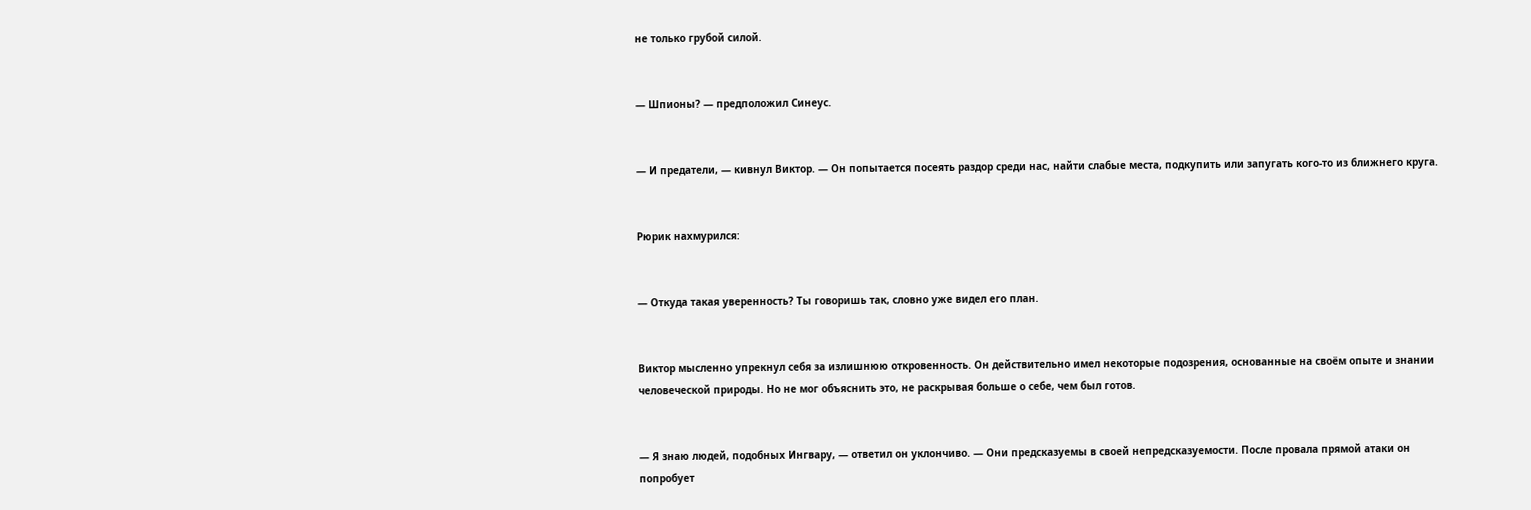не только грубой силой.


— Шпионы? — предположил Синеус.


— И предатели, — кивнул Виктор. — Он попытается посеять раздор среди нас, найти слабые места, подкупить или запугать кого-то из ближнего круга.


Рюрик нахмурился:


— Откуда такая уверенность? Ты говоришь так, словно уже видел его план.


Виктор мысленно упрекнул себя за излишнюю откровенность. Он действительно имел некоторые подозрения, основанные на своём опыте и знании человеческой природы. Но не мог объяснить это, не раскрывая больше о себе, чем был готов.


— Я знаю людей, подобных Ингвару, — ответил он уклончиво. — Они предсказуемы в своей непредсказуемости. После провала прямой атаки он попробует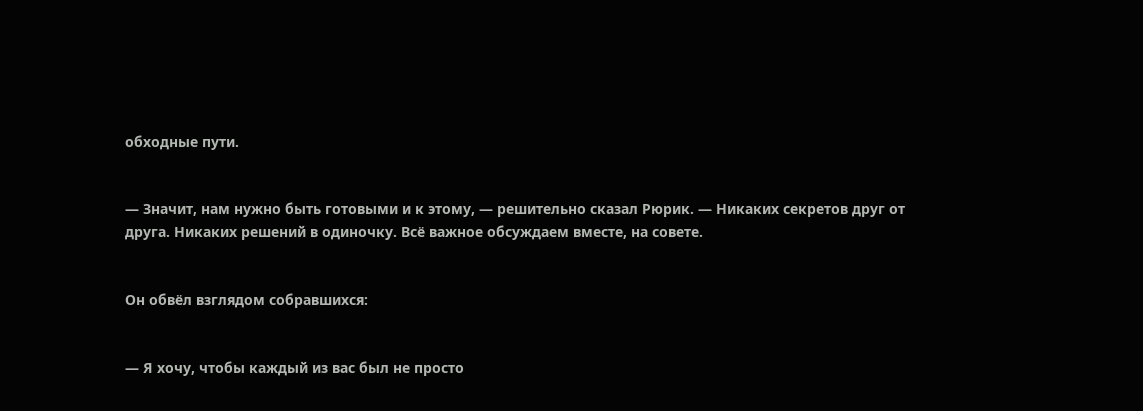обходные пути.


— Значит, нам нужно быть готовыми и к этому, — решительно сказал Рюрик. — Никаких секретов друг от друга. Никаких решений в одиночку. Всё важное обсуждаем вместе, на совете.


Он обвёл взглядом собравшихся:


— Я хочу, чтобы каждый из вас был не просто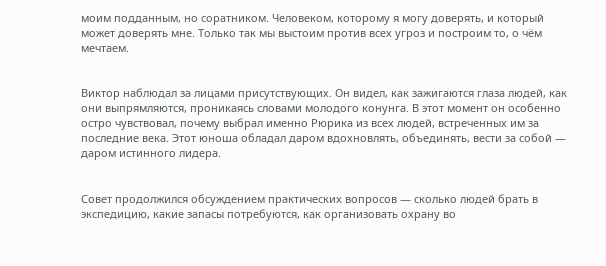моим подданным, но соратником. Человеком, которому я могу доверять, и который может доверять мне. Только так мы выстоим против всех угроз и построим то, о чём мечтаем.


Виктор наблюдал за лицами присутствующих. Он видел, как зажигаются глаза людей, как они выпрямляются, проникаясь словами молодого конунга. В этот момент он особенно остро чувствовал, почему выбрал именно Рюрика из всех людей, встреченных им за последние века. Этот юноша обладал даром вдохновлять, объединять, вести за собой — даром истинного лидера.


Совет продолжился обсуждением практических вопросов — сколько людей брать в экспедицию, какие запасы потребуются, как организовать охрану во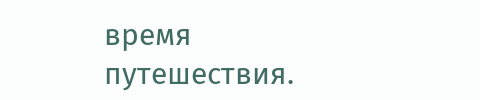время путешествия.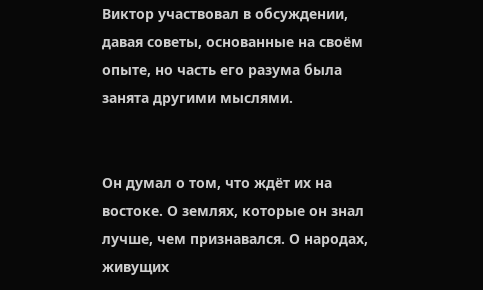Виктор участвовал в обсуждении, давая советы, основанные на своём опыте, но часть его разума была занята другими мыслями.


Он думал о том, что ждёт их на востоке. О землях, которые он знал лучше, чем признавался. О народах, живущих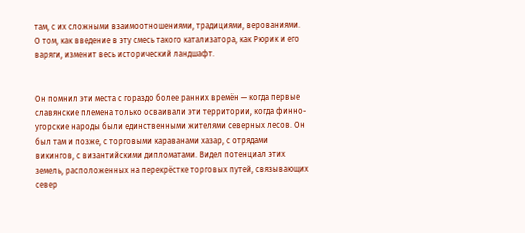там, с их сложными взаимоотношениями, традициями, верованиями. О том, как введение в эту смесь такого катализатора, как Рюрик и его варяги, изменит весь исторический ландшафт.


Он помнил эти места с гораздо более ранних времён — когда первые славянские племена только осваивали эти территории, когда финно-угорские народы были единственными жителями северных лесов. Он был там и позже, с торговыми караванами хазар, с отрядами викингов, с византийскими дипломатами. Видел потенциал этих земель, расположенных на перекрёстке торговых путей, связывающих север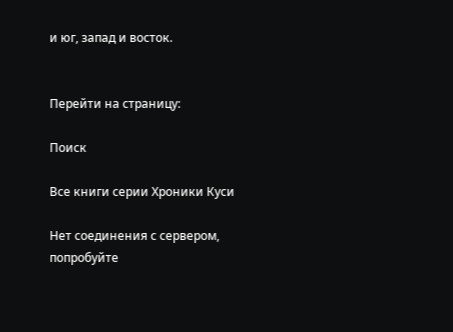и юг, запад и восток.


Перейти на страницу:

Поиск

Все книги серии Хроники Куси

Нет соединения с сервером, попробуйте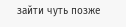зайти чуть позже